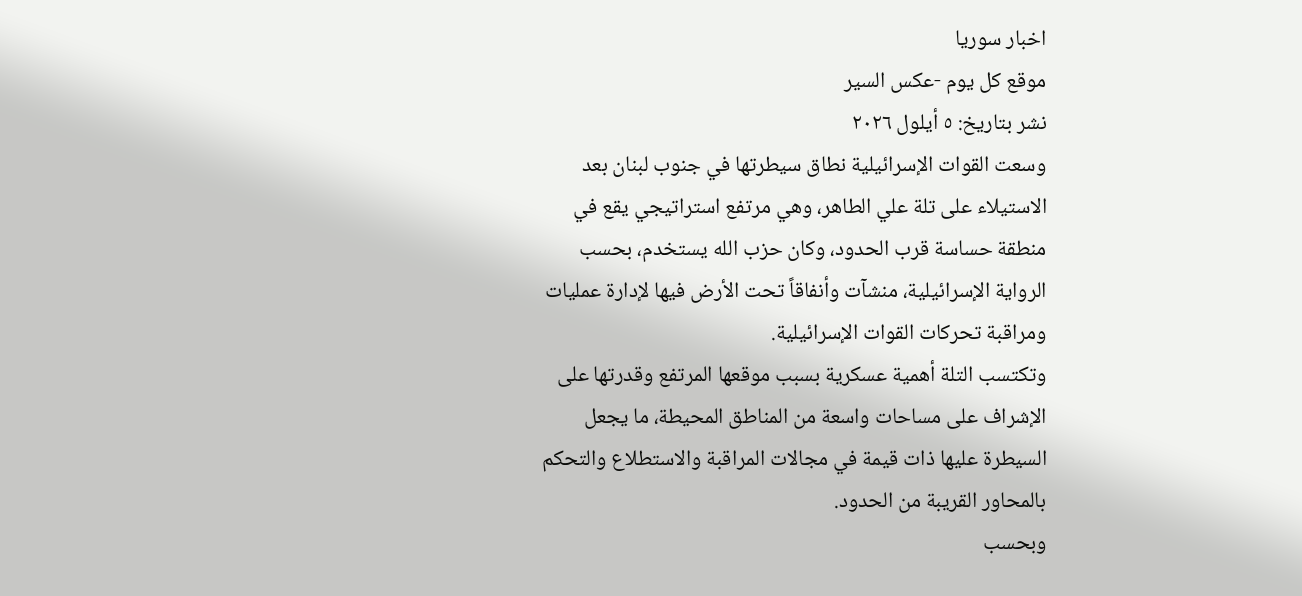اخبار سوريا
موقع كل يوم -عكس السير
نشر بتاريخ: ٥ أيلول ٢٠٢٦
وسعت القوات الإسرائيلية نطاق سيطرتها في جنوب لبنان بعد الاستيلاء على تلة علي الطاهر، وهي مرتفع استراتيجي يقع في منطقة حساسة قرب الحدود، وكان حزب الله يستخدم، بحسب الرواية الإسرائيلية، منشآت وأنفاقاً تحت الأرض فيها لإدارة عمليات ومراقبة تحركات القوات الإسرائيلية.
وتكتسب التلة أهمية عسكرية بسبب موقعها المرتفع وقدرتها على الإشراف على مساحات واسعة من المناطق المحيطة، ما يجعل السيطرة عليها ذات قيمة في مجالات المراقبة والاستطلاع والتحكم بالمحاور القريبة من الحدود.
وبحسب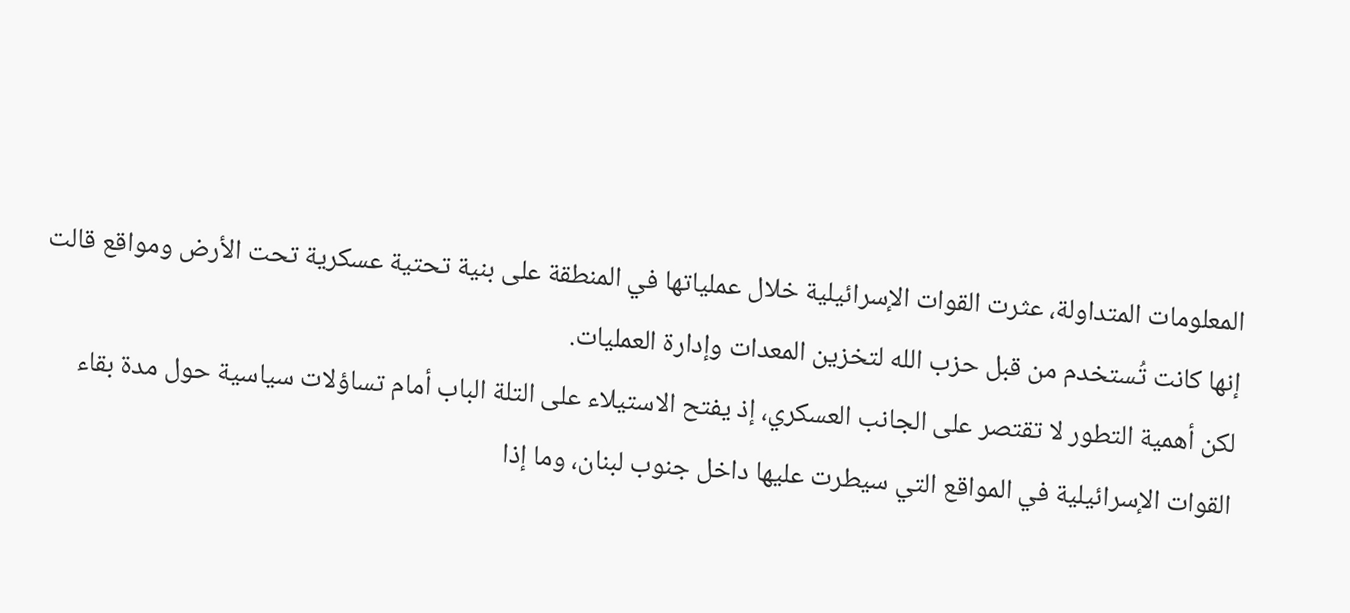المعلومات المتداولة، عثرت القوات الإسرائيلية خلال عملياتها في المنطقة على بنية تحتية عسكرية تحت الأرض ومواقع قالت إنها كانت تُستخدم من قبل حزب الله لتخزين المعدات وإدارة العمليات.
لكن أهمية التطور لا تقتصر على الجانب العسكري، إذ يفتح الاستيلاء على التلة الباب أمام تساؤلات سياسية حول مدة بقاء القوات الإسرائيلية في المواقع التي سيطرت عليها داخل جنوب لبنان، وما إذا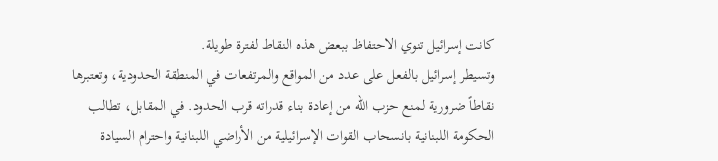كانت إسرائيل تنوي الاحتفاظ ببعض هذه النقاط لفترة طويلة.
وتسيطر إسرائيل بالفعل على عدد من المواقع والمرتفعات في المنطقة الحدودية، وتعتبرها نقاطاً ضرورية لمنع حزب الله من إعادة بناء قدراته قرب الحدود. في المقابل، تطالب الحكومة اللبنانية بانسحاب القوات الإسرائيلية من الأراضي اللبنانية واحترام السيادة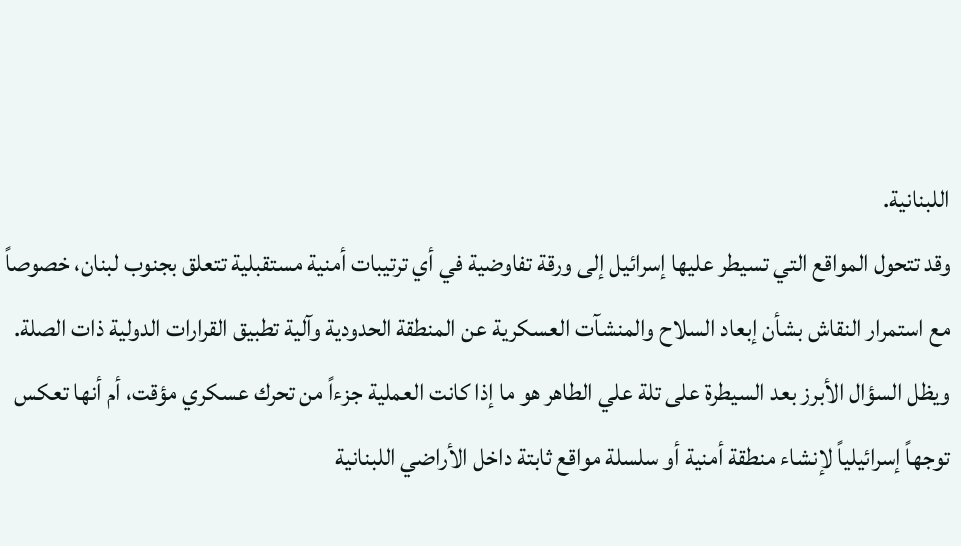اللبنانية.
وقد تتحول المواقع التي تسيطر عليها إسرائيل إلى ورقة تفاوضية في أي ترتيبات أمنية مستقبلية تتعلق بجنوب لبنان، خصوصاً مع استمرار النقاش بشأن إبعاد السلاح والمنشآت العسكرية عن المنطقة الحدودية وآلية تطبيق القرارات الدولية ذات الصلة.
ويظل السؤال الأبرز بعد السيطرة على تلة علي الطاهر هو ما إذا كانت العملية جزءاً من تحرك عسكري مؤقت، أم أنها تعكس توجهاً إسرائيلياً لإنشاء منطقة أمنية أو سلسلة مواقع ثابتة داخل الأراضي اللبنانية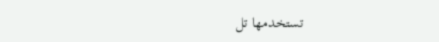تستخدمها تل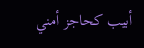أبيب كحاجز أمني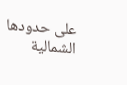على حدودها الشمالية